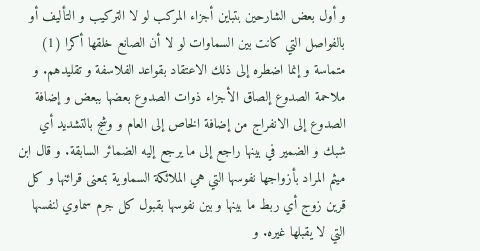و أول بعض الشارحين بتباين أجزاء المركب لو لا التركيب و التأليف أو بالفواصل التي كانت بين السماوات لو لا أن الصانع خلقها أكرا (1) متماسة و إنما اضطره إلى ذلك الاعتقاد بقواعد الفلاسفة و تقليدهم. و ملاحمة الصدوع إلصاق الأجزاء ذوات الصدوع بعضها ببعض و إضافة الصدوع إلى الانفراج من إضافة الخاص إلى العام و وشج بالتشديد أي شبك و الضمير في بينها راجع إلى ما يرجع إليه الضمائر السابقة. و قال ابن ميثم المراد بأزواجها نفوسها التي هي الملائكة السماوية بمعنى قرائنها و كل قرين زوج أي ربط ما بينها و بين نفوسها بقبول كل جرم سماوي لنفسها التي لا يقبلها غيره. و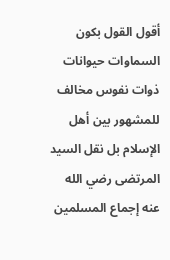أقول القول بكون السماوات حيوانات ذوات نفوس مخالف للمشهور بين أهل الإسلام بل نقل السيد المرتضى رضي الله عنه إجماع المسلمين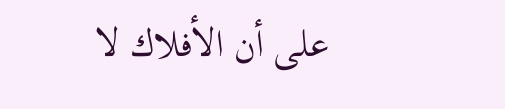على أن الأفلاك لا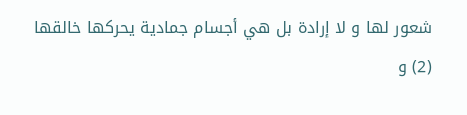شعور لها و لا إرادة بل هي أجسام جمادية يحركها خالقها (2) و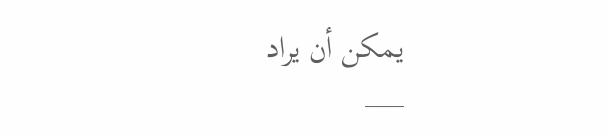يمكن أن يراد
___